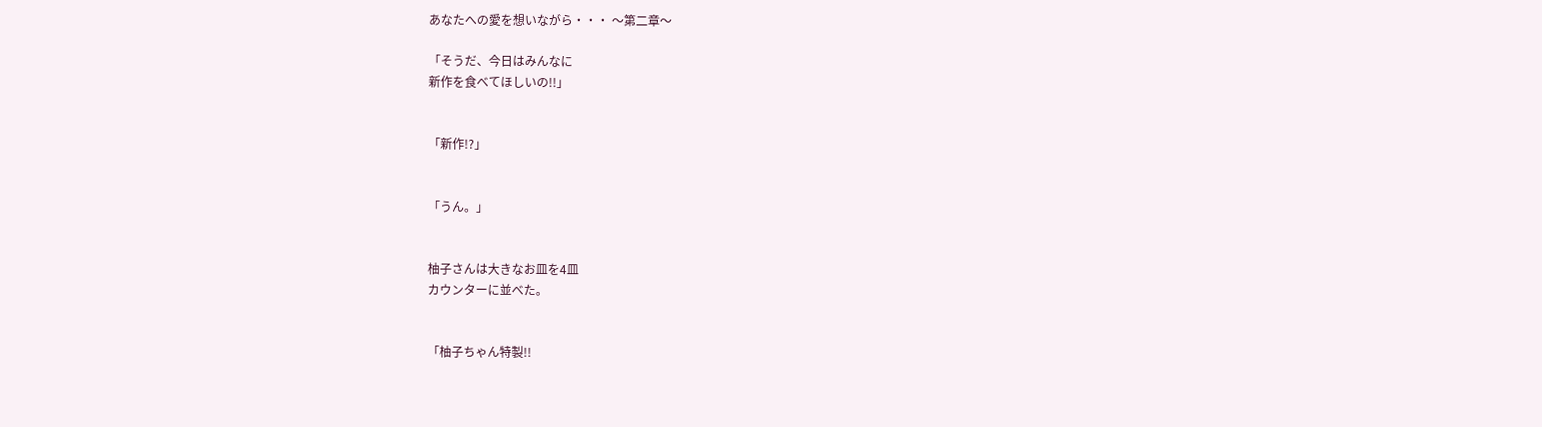あなたへの愛を想いながら・・・ 〜第二章〜

「そうだ、今日はみんなに
新作を食べてほしいの!!」


「新作!?」


「うん。」


柚子さんは大きなお皿を4皿
カウンターに並べた。


「柚子ちゃん特製!!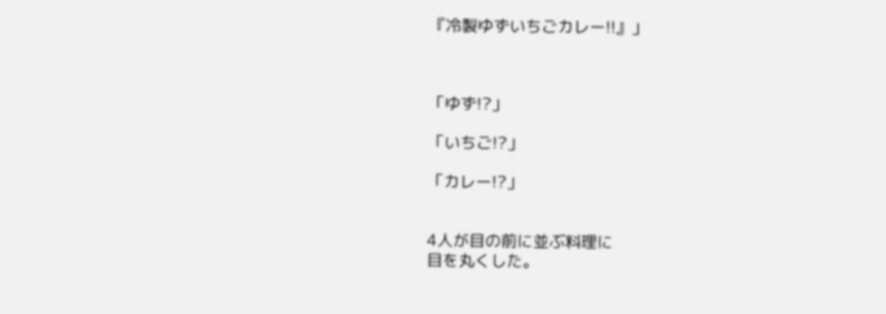『冷製ゆずいちごカレー!!』」



「ゆず!?」

「いちご!?」

「カレー!?」


4人が目の前に並ぶ料理に
目を丸くした。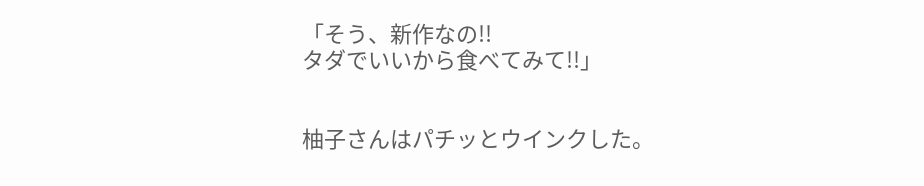「そう、新作なの!!
タダでいいから食べてみて!!」


柚子さんはパチッとウインクした。